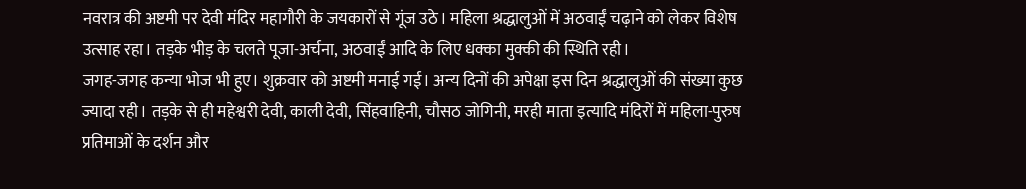नवरात्र की अष्टमी पर देवी मंदिर महागौरी के जयकारों से गूंज उठे। महिला श्रद्धालुओं में अठवाईं चढ़ाने को लेकर विशेष उत्साह रहा। तड़के भीड़ के चलते पूजा-अर्चना, अठवाईं आदि के लिए धक्का मुक्की की स्थिति रही।
जगह-जगह कन्या भोज भी हुए। शुक्रवार को अष्टमी मनाई गई। अन्य दिनों की अपेक्षा इस दिन श्रद्धालुओं की संख्या कुछ ज्यादा रही। तड़के से ही महेश्वरी देवी, काली देवी, सिंहवाहिनी, चौसठ जोगिनी, मरही माता इत्यादि मंदिरों में महिला-पुरुष प्रतिमाओं के दर्शन और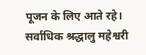पूजन के लिए आते रहे। सर्वाधिक श्रद्धालु महेश्वरी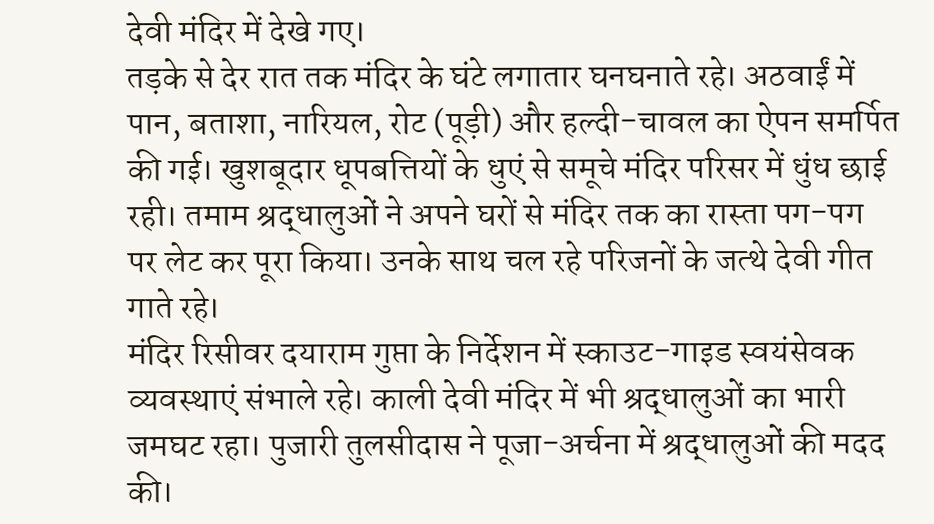देवी मंदिर में देखे गए।
तड़के से देर रात तक मंदिर के घंटे लगातार घनघनाते रहे। अठवाईं में पान, बताशा, नारियल, रोट (पूड़ी) और हल्दी-चावल का ऐपन समर्पित की गई। खुशबूदार धूपबत्तियों के धुएं से समूचे मंदिर परिसर में धुंध छाई रही। तमाम श्रद्धालुओं ने अपने घरों से मंदिर तक का रास्ता पग-पग पर लेट कर पूरा किया। उनके साथ चल रहे परिजनों के जत्थे देवी गीत गाते रहे।
मंदिर रिसीवर दयाराम गुप्ता के निर्देशन में स्काउट-गाइड स्वयंसेवक व्यवस्थाएं संभाले रहे। काली देवी मंदिर में भी श्रद्धालुओं का भारी जमघट रहा। पुजारी तुलसीदास ने पूजा-अर्चना में श्रद्धालुओं की मदद की।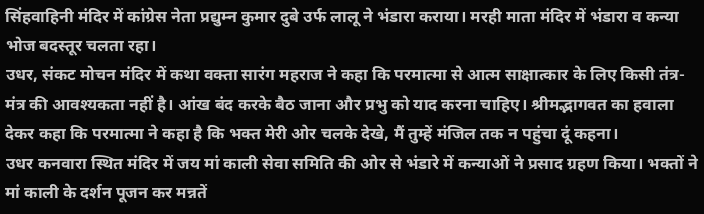सिंहवाहिनी मंदिर में कांग्रेस नेता प्रद्युम्न कुमार दुबे उर्फ लालू ने भंडारा कराया। मरही माता मंदिर में भंडारा व कन्या भोज बदस्तूर चलता रहा।
उधर, संकट मोचन मंदिर में कथा वक्ता सारंग महराज ने कहा कि परमात्मा से आत्म साक्षात्कार के लिए किसी तंत्र-मंत्र की आवश्यकता नहीं है। आंख बंद करके बैठ जाना और प्रभु को याद करना चाहिए। श्रीमद्भागवत का हवाला देकर कहा कि परमात्मा ने कहा है कि भक्त मेरी ओर चलके देखे, मैं तुम्हें मंजिल तक न पहुंचा दूं कहना।
उधर कनवारा स्थित मंदिर में जय मां काली सेवा समिति की ओर से भंडारे में कन्याओं ने प्रसाद ग्रहण किया। भक्तों ने मां काली के दर्शन पूजन कर मन्नतें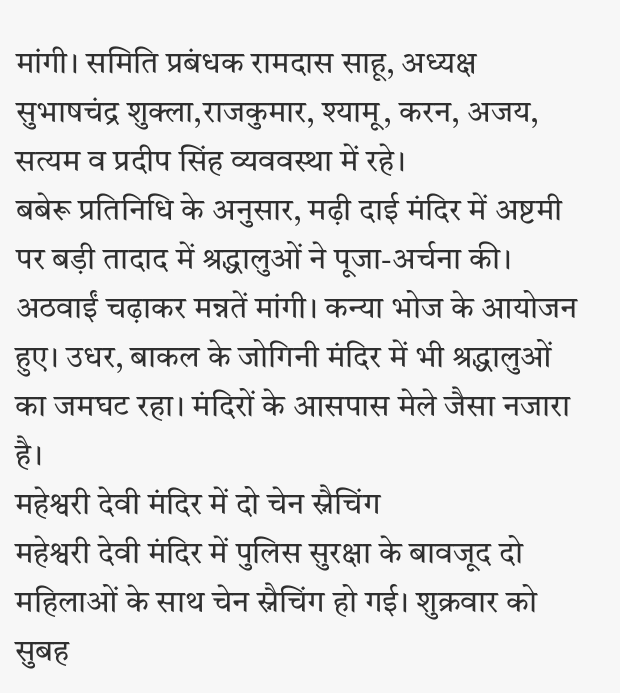मांगी। समिति प्रबंधक रामदास साहू, अध्यक्ष सुभाषचंद्र शुक्ला,राजकुमार, श्यामू, करन, अजय, सत्यम व प्रदीप सिंह व्यववस्था में रहे।
बबेरू प्रतिनिधि के अनुसार, मढ़ी दाई मंदिर में अष्टमी पर बड़ी तादाद में श्रद्धालुओं ने पूजा-अर्चना की। अठवाईं चढ़ाकर मन्नतें मांगी। कन्या भोज के आयोजन हुए। उधर, बाकल के जोगिनी मंदिर में भी श्रद्धालुओं का जमघट रहा। मंदिरों के आसपास मेले जैसा नजारा है।
महेश्वरी देवी मंदिर में दो चेन स्नैचिंग
महेश्वरी देवी मंदिर में पुलिस सुरक्षा के बावजूद दो महिलाओं के साथ चेन स्नैचिंग हो गई। शुक्रवार को सुबह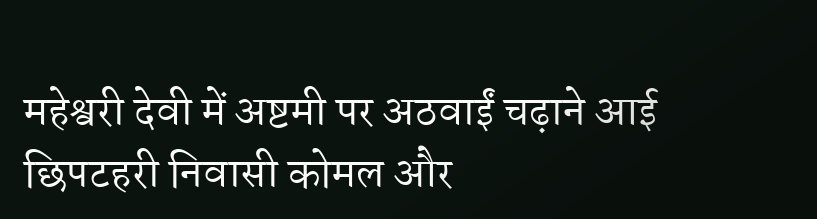महेश्वरी देवी में अष्टमी पर अठवाईं चढ़ाने आई छिपटहरी निवासी कोमल और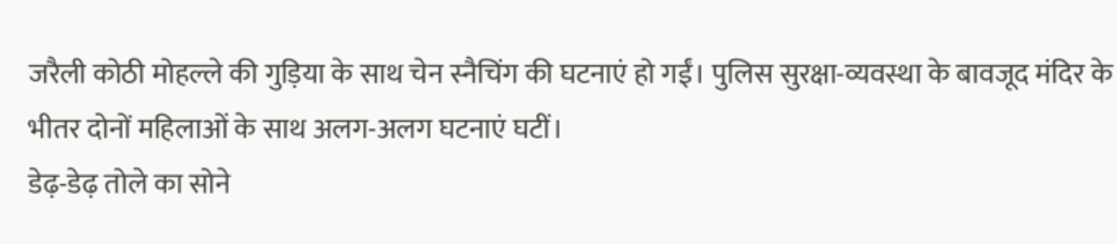जरैली कोठी मोहल्ले की गुड़िया के साथ चेन स्नैचिंग की घटनाएं हो गईं। पुलिस सुरक्षा-व्यवस्था के बावजूद मंदिर के भीतर दोनों महिलाओं के साथ अलग-अलग घटनाएं घटीं।
डेढ़-डेढ़ तोले का सोने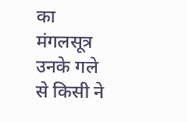का मंगलसूत्र उनके गले से किसी ने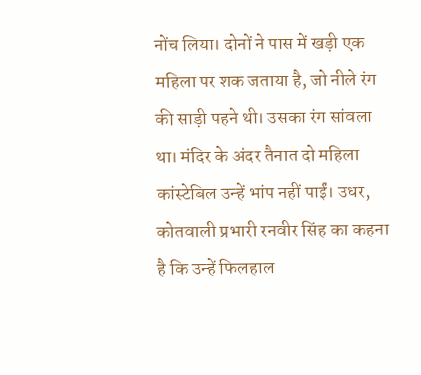नोंच लिया। दोनों ने पास में खड़ी एक महिला पर शक जताया है, जो नीले रंग की साड़ी पहने थी। उसका रंग सांवला था। मंदिर के अंदर तैनात दो महिला कांस्टेबिल उन्हें भांप नहीं पाईं। उधर, कोतवाली प्रभारी रनवीर सिंह का कहना है कि उन्हें फिलहाल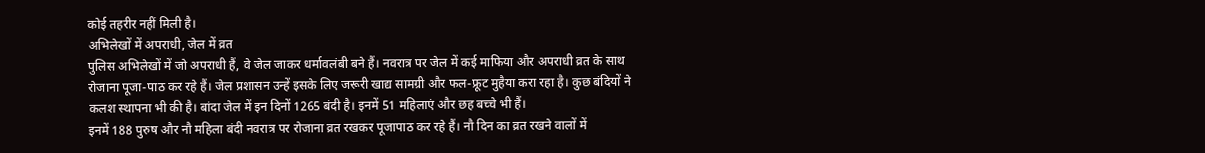कोई तहरीर नहीं मिली है।
अभिलेखों में अपराधी, जेल में व्रत
पुलिस अभिलेखों में जो अपराधी हैं, वे जेल जाकर धर्मावलंबी बने हैं। नवरात्र पर जेल में कई माफिया और अपराधी व्रत के साथ रोजाना पूजा-पाठ कर रहे हैं। जेल प्रशासन उन्हें इसके लिए जरूरी खाद्य सामग्री और फल-फ्रूट मुहैया करा रहा है। कुछ बंदियों ने कलश स्थापना भी की है। बांदा जेल में इन दिनों 1265 बंदी है। इनमें 51 महिलाएं और छह बच्चे भी हैं।
इनमें 188 पुरुष और नौ महिला बंदी नवरात्र पर रोजाना व्रत रखकर पूजापाठ कर रहे हैं। नौ दिन का व्रत रखने वालों में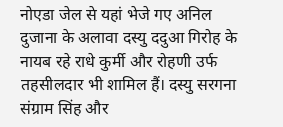नोएडा जेल से यहां भेजे गए अनिल दुजाना के अलावा दस्यु ददुआ गिरोह के नायब रहे राधे कुर्मी और रोहणी उर्फ तहसीलदार भी शामिल हैं। दस्यु सरगना संग्राम सिंह और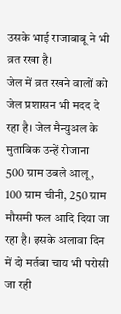उसके भाई राजाबाबू ने भी व्रत रखा है।
जेल में व्रत रखने वालों को जेल प्रशासन भी मदद दे रहा है। जेल मैन्युअल के मुताबिक उन्हें रोजाना 500 ग्राम उबले आलू, 100 ग्राम चीनी, 250 ग्राम मौसमी फल आदि दिया जा रहा है। इसके अलावा दिन में दो मर्तबा चाय भी परोसी जा रही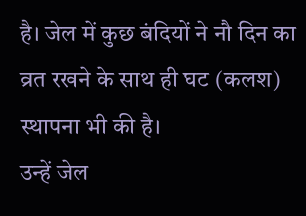है। जेल में कुछ बंदियों ने नौ दिन का व्रत रखने के साथ ही घट (कलश) स्थापना भी की है।
उन्हें जेल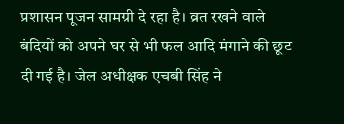प्रशासन पूजन सामग्री दे रहा है। व्रत रखने वाले बंदियों को अपने घर से भी फल आदि मंगाने की छूट दी गई है। जेल अधीक्षक एचबी सिंह ने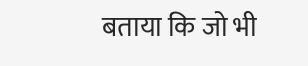बताया कि जो भी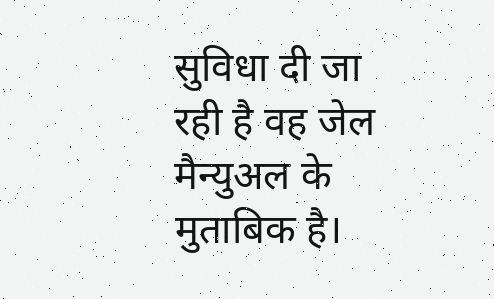सुविधा दी जा रही है वह जेल मैन्युअल के मुताबिक है।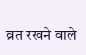व्रत रखने वाले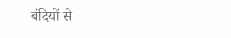बंदियों से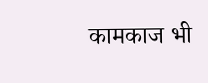कामकाज भी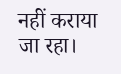नहीं कराया जा रहा।